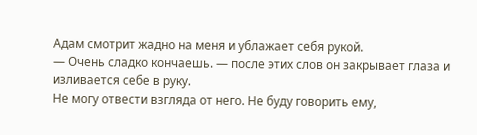Адам смотрит жадно на меня и ублажает себя рукой.
— Очень сладко кончаешь. — после этих слов он закрывает глаза и изливается себе в руку.
Не могу отвести взгляда от него. Не буду говорить ему,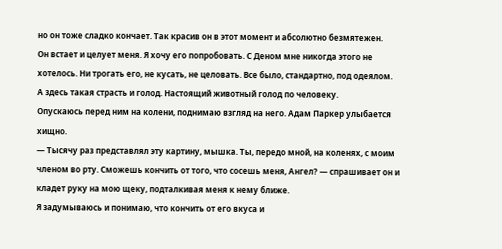но он тоже сладко кончает. Так красив он в этот момент и абсолютно безмятежен.
Он встает и целует меня. Я хочу его попробовать. С Деном мне никогда этого не хотелось. Ни трогать его, не кусать, не целовать. Все было, стандартно, под одеялом.
А здесь такая страсть и голод. Настоящий животный голод по человеку.
Опускаюсь перед ним на колени, поднимаю взгляд на него. Адам Паркер улыбается хищно.
— Тысячу раз представлял эту картину, мышка. Ты, передо мной, на коленях, с моим членом во рту. Сможешь кончить от того, что сосешь меня, Ангел? — спрашивает он и кладет руку на мою щеку, подталкивая меня к нему ближе.
Я задумываюсь и понимаю, что кончить от его вкуса и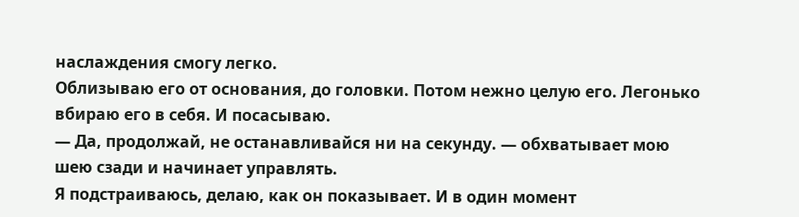наслаждения смогу легко.
Облизываю его от основания, до головки. Потом нежно целую его. Легонько вбираю его в себя. И посасываю.
— Да, продолжай, не останавливайся ни на секунду. — обхватывает мою шею сзади и начинает управлять.
Я подстраиваюсь, делаю, как он показывает. И в один момент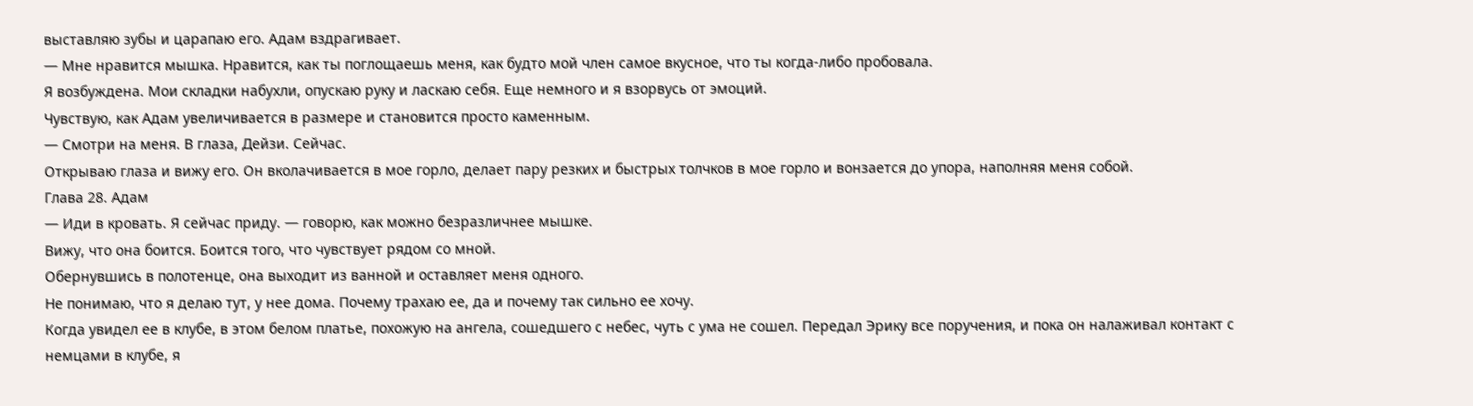выставляю зубы и царапаю его. Адам вздрагивает.
— Мне нравится мышка. Нравится, как ты поглощаешь меня, как будто мой член самое вкусное, что ты когда-либо пробовала.
Я возбуждена. Мои складки набухли, опускаю руку и ласкаю себя. Еще немного и я взорвусь от эмоций.
Чувствую, как Адам увеличивается в размере и становится просто каменным.
— Смотри на меня. В глаза, Дейзи. Сейчас.
Открываю глаза и вижу его. Он вколачивается в мое горло, делает пару резких и быстрых толчков в мое горло и вонзается до упора, наполняя меня собой.
Глава 28. Адам
— Иди в кровать. Я сейчас приду. — говорю, как можно безразличнее мышке.
Вижу, что она боится. Боится того, что чувствует рядом со мной.
Обернувшись в полотенце, она выходит из ванной и оставляет меня одного.
Не понимаю, что я делаю тут, у нее дома. Почему трахаю ее, да и почему так сильно ее хочу.
Когда увидел ее в клубе, в этом белом платье, похожую на ангела, сошедшего с небес, чуть с ума не сошел. Передал Эрику все поручения, и пока он налаживал контакт с немцами в клубе, я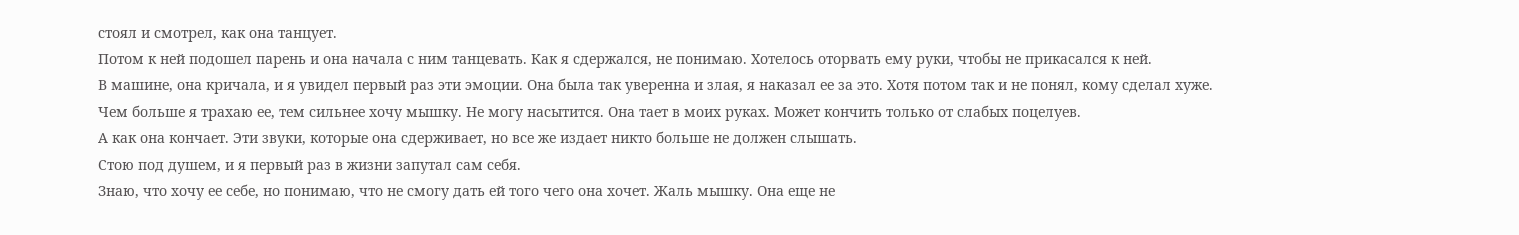стоял и смотрел, как она танцует.
Потом к ней подошел парень и она начала с ним танцевать. Как я сдержался, не понимаю. Хотелось оторвать ему руки, чтобы не прикасался к ней.
В машине, она кричала, и я увидел первый раз эти эмоции. Она была так уверенна и злая, я наказал ее за это. Хотя потом так и не понял, кому сделал хуже.
Чем больше я трахаю ее, тем сильнее хочу мышку. Не могу насытится. Она тает в моих руках. Может кончить только от слабых поцелуев.
А как она кончает. Эти звуки, которые она сдерживает, но все же издает никто больше не должен слышать.
Стою под душем, и я первый раз в жизни запутал сам себя.
Знаю, что хочу ее себе, но понимаю, что не смогу дать ей того чего она хочет. Жаль мышку. Она еще не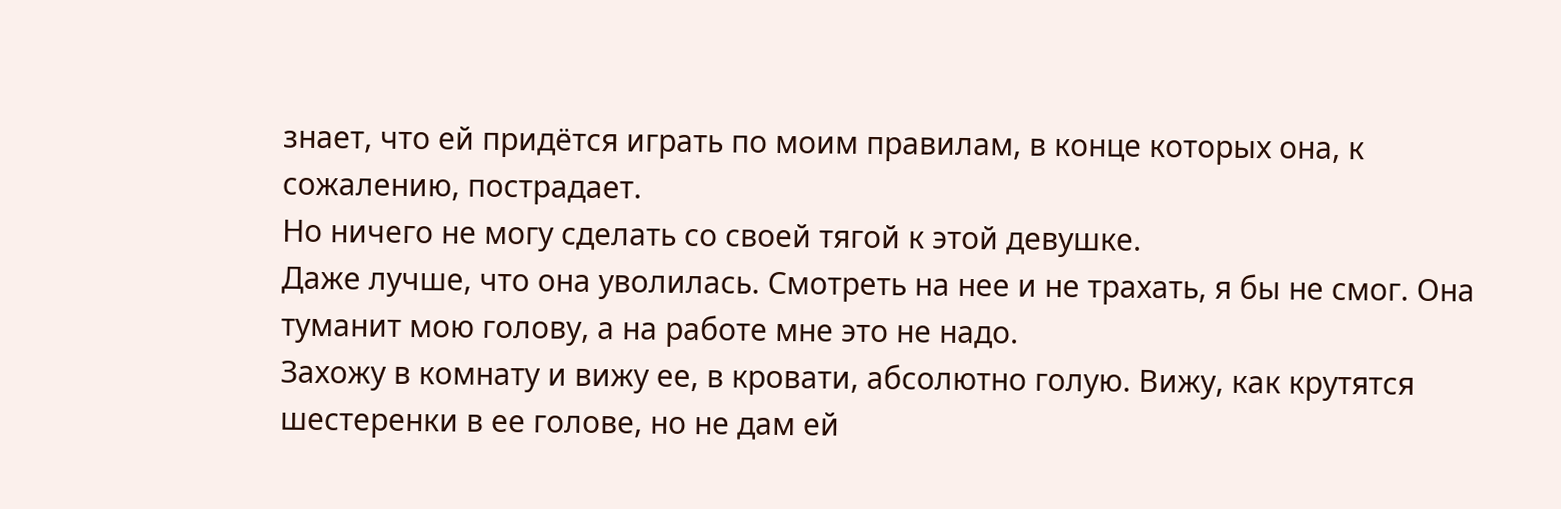знает, что ей придётся играть по моим правилам, в конце которых она, к сожалению, пострадает.
Но ничего не могу сделать со своей тягой к этой девушке.
Даже лучше, что она уволилась. Смотреть на нее и не трахать, я бы не смог. Она туманит мою голову, а на работе мне это не надо.
Захожу в комнату и вижу ее, в кровати, абсолютно голую. Вижу, как крутятся шестеренки в ее голове, но не дам ей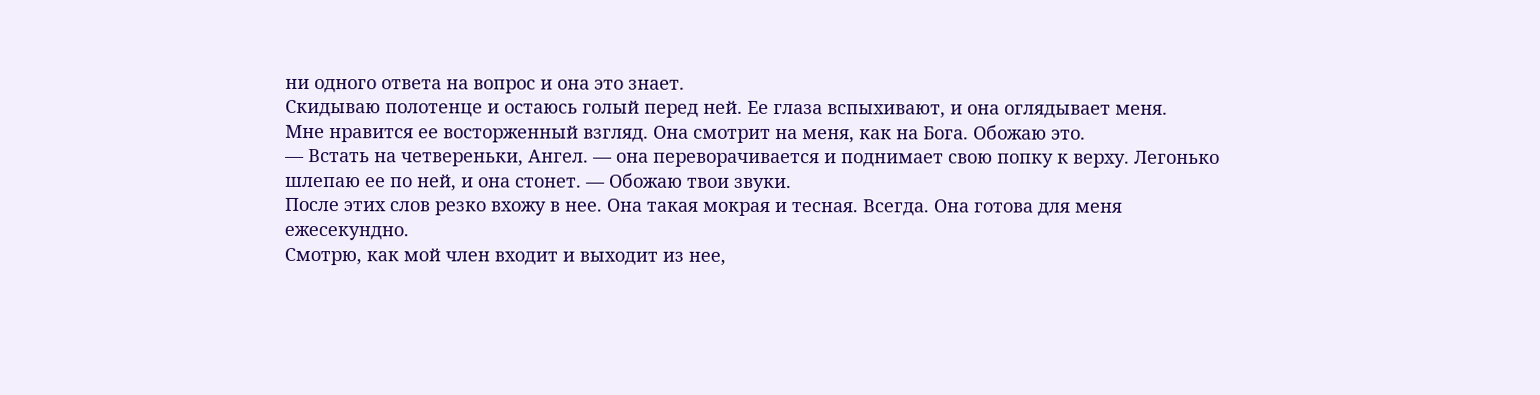ни одного ответа на вопрос и она это знает.
Скидываю полотенце и остаюсь голый перед ней. Ее глаза вспыхивают, и она оглядывает меня.
Мне нравится ее восторженный взгляд. Она смотрит на меня, как на Бога. Обожаю это.
— Встать на четвереньки, Ангел. — она переворачивается и поднимает свою попку к верху. Легонько шлепаю ее по ней, и она стонет. — Обожаю твои звуки.
После этих слов резко вхожу в нее. Она такая мокрая и тесная. Всегда. Она готова для меня ежесекундно.
Смотрю, как мой член входит и выходит из нее,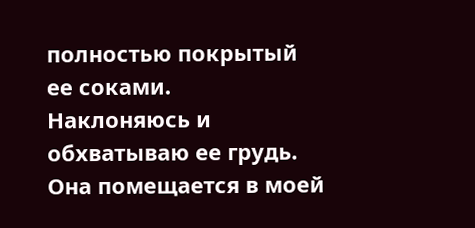полностью покрытый ее соками.
Наклоняюсь и обхватываю ее грудь. Она помещается в моей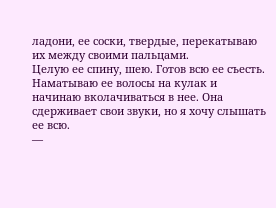ладони, ее соски, твердые, перекатываю их между своими пальцами.
Целую ее спину, шею. Готов всю ее съесть. Наматываю ее волосы на кулак и начинаю вколачиваться в нее. Она сдерживает свои звуки, но я хочу слышать ее всю.
—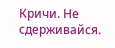Кричи. Не сдерживайся.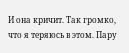И она кричит. Так громко, что я теряюсь в этом. Пару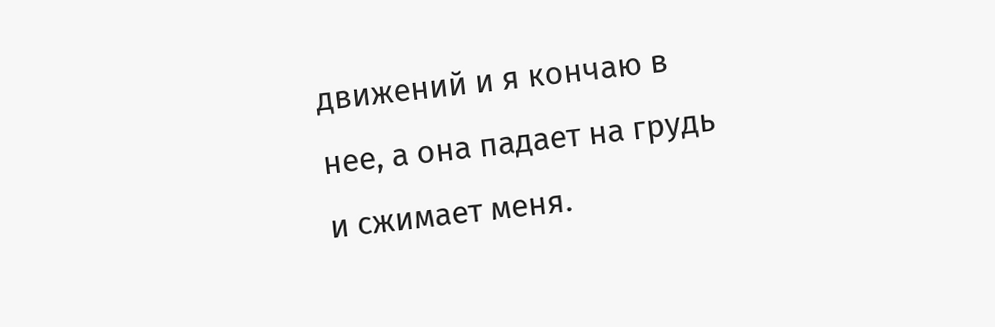движений и я кончаю в нее, а она падает на грудь и сжимает меня.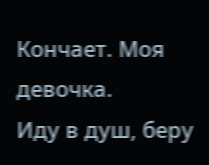Кончает. Моя девочка.
Иду в душ, беру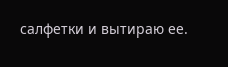салфетки и вытираю ее.